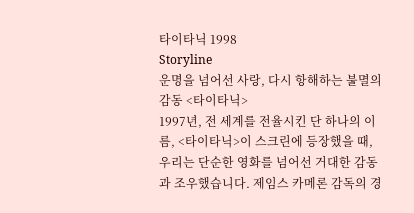타이타닉 1998
Storyline
운명을 넘어선 사랑, 다시 항해하는 불멸의 감동 <타이타닉>
1997년, 전 세계를 전율시킨 단 하나의 이름, <타이타닉>이 스크린에 등장했을 때, 우리는 단순한 영화를 넘어선 거대한 감동과 조우했습니다. 제임스 카메론 감독의 경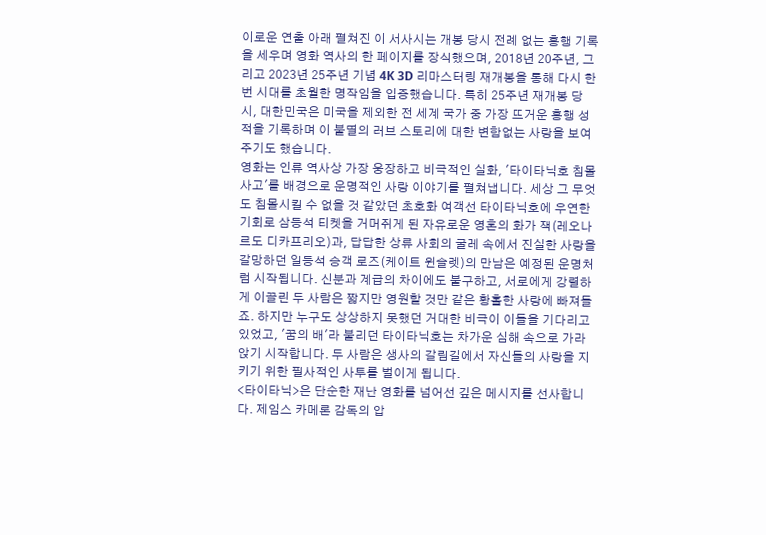이로운 연출 아래 펼쳐진 이 서사시는 개봉 당시 전례 없는 흥행 기록을 세우며 영화 역사의 한 페이지를 장식했으며, 2018년 20주년, 그리고 2023년 25주년 기념 4K 3D 리마스터링 재개봉을 통해 다시 한번 시대를 초월한 명작임을 입증했습니다. 특히 25주년 재개봉 당시, 대한민국은 미국을 제외한 전 세계 국가 중 가장 뜨거운 흥행 성적을 기록하며 이 불멸의 러브 스토리에 대한 변함없는 사랑을 보여주기도 했습니다.
영화는 인류 역사상 가장 웅장하고 비극적인 실화, '타이타닉호 침몰 사고'를 배경으로 운명적인 사랑 이야기를 펼쳐냅니다. 세상 그 무엇도 침몰시킬 수 없을 것 같았던 초호화 여객선 타이타닉호에 우연한 기회로 삼등석 티켓을 거머쥐게 된 자유로운 영혼의 화가 잭(레오나르도 디카프리오)과, 답답한 상류 사회의 굴레 속에서 진실한 사랑을 갈망하던 일등석 승객 로즈(케이트 윈슬렛)의 만남은 예정된 운명처럼 시작됩니다. 신분과 계급의 차이에도 불구하고, 서로에게 강렬하게 이끌린 두 사람은 짧지만 영원할 것만 같은 황홀한 사랑에 빠져들죠. 하지만 누구도 상상하지 못했던 거대한 비극이 이들을 기다리고 있었고, '꿈의 배'라 불리던 타이타닉호는 차가운 심해 속으로 가라앉기 시작합니다. 두 사람은 생사의 갈림길에서 자신들의 사랑을 지키기 위한 필사적인 사투를 벌이게 됩니다.
<타이타닉>은 단순한 재난 영화를 넘어선 깊은 메시지를 선사합니다. 제임스 카메론 감독의 압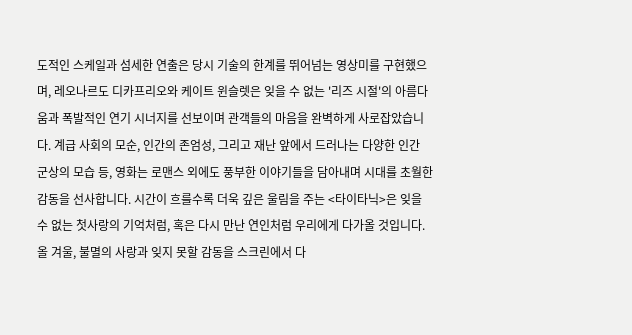도적인 스케일과 섬세한 연출은 당시 기술의 한계를 뛰어넘는 영상미를 구현했으며, 레오나르도 디카프리오와 케이트 윈슬렛은 잊을 수 없는 '리즈 시절'의 아름다움과 폭발적인 연기 시너지를 선보이며 관객들의 마음을 완벽하게 사로잡았습니다. 계급 사회의 모순, 인간의 존엄성, 그리고 재난 앞에서 드러나는 다양한 인간 군상의 모습 등, 영화는 로맨스 외에도 풍부한 이야기들을 담아내며 시대를 초월한 감동을 선사합니다. 시간이 흐를수록 더욱 깊은 울림을 주는 <타이타닉>은 잊을 수 없는 첫사랑의 기억처럼, 혹은 다시 만난 연인처럼 우리에게 다가올 것입니다. 올 겨울, 불멸의 사랑과 잊지 못할 감동을 스크린에서 다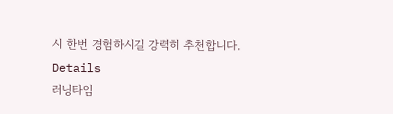시 한번 경험하시길 강력히 추천합니다.
Details
러닝타임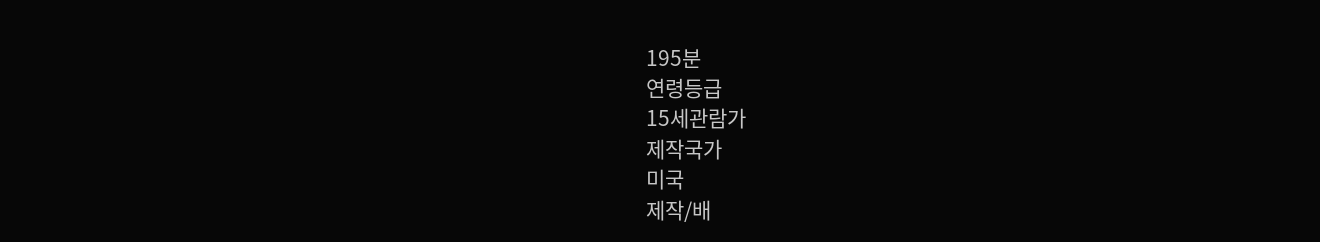195분
연령등급
15세관람가
제작국가
미국
제작/배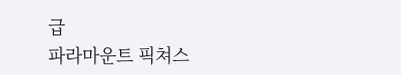급
파라마운트 픽쳐스